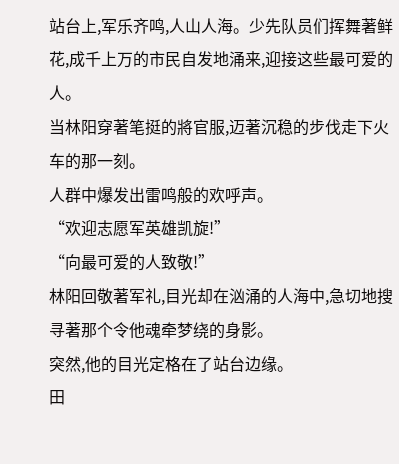站台上,军乐齐鸣,人山人海。少先队员们挥舞著鲜花,成千上万的市民自发地涌来,迎接这些最可爱的人。
当林阳穿著笔挺的將官服,迈著沉稳的步伐走下火车的那一刻。
人群中爆发出雷鸣般的欢呼声。
“欢迎志愿军英雄凯旋!”
“向最可爱的人致敬!”
林阳回敬著军礼,目光却在汹涌的人海中,急切地搜寻著那个令他魂牵梦绕的身影。
突然,他的目光定格在了站台边缘。
田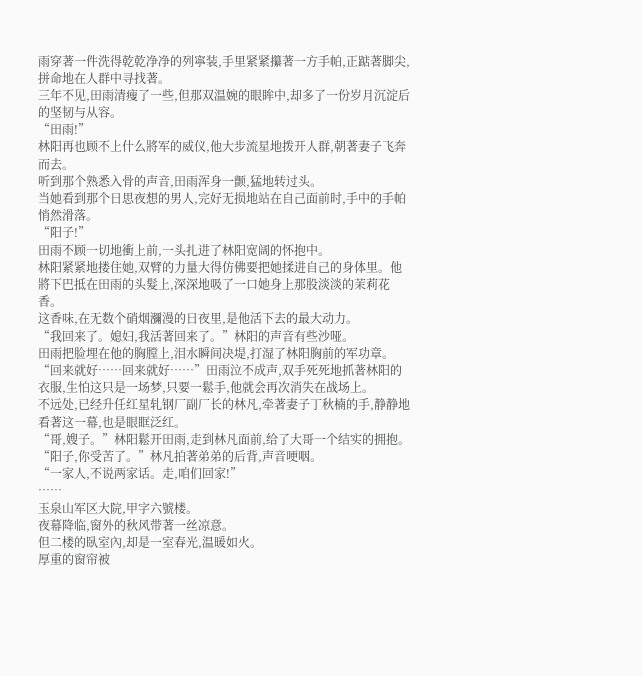雨穿著一件洗得乾乾净净的列寧装,手里紧紧攥著一方手帕,正踮著脚尖,拼命地在人群中寻找著。
三年不见,田雨清瘦了一些,但那双温婉的眼眸中,却多了一份岁月沉淀后的坚韧与从容。
“田雨!”
林阳再也顾不上什么將军的威仪,他大步流星地拨开人群,朝著妻子飞奔而去。
听到那个熟悉入骨的声音,田雨浑身一颤,猛地转过头。
当她看到那个日思夜想的男人,完好无损地站在自己面前时,手中的手帕悄然滑落。
“阳子!”
田雨不顾一切地衝上前,一头扎进了林阳宽阔的怀抱中。
林阳紧紧地搂住她,双臂的力量大得仿佛要把她揉进自己的身体里。他將下巴抵在田雨的头髮上,深深地吸了一口她身上那股淡淡的茉莉花香。
这香味,在无数个硝烟瀰漫的日夜里,是他活下去的最大动力。
“我回来了。媳妇,我活著回来了。”林阳的声音有些沙哑。
田雨把脸埋在他的胸膛上,泪水瞬间决堤,打湿了林阳胸前的军功章。
“回来就好……回来就好……”田雨泣不成声,双手死死地抓著林阳的衣服,生怕这只是一场梦,只要一鬆手,他就会再次消失在战场上。
不远处,已经升任红星轧钢厂副厂长的林凡,牵著妻子丁秋楠的手,静静地看著这一幕,也是眼眶泛红。
“哥,嫂子。”林阳鬆开田雨,走到林凡面前,给了大哥一个结实的拥抱。
“阳子,你受苦了。”林凡拍著弟弟的后背,声音哽咽。
“一家人,不说两家话。走,咱们回家!”
……
玉泉山军区大院,甲字六號楼。
夜幕降临,窗外的秋风带著一丝凉意。
但二楼的臥室內,却是一室春光,温暖如火。
厚重的窗帘被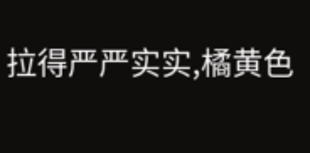拉得严严实实,橘黄色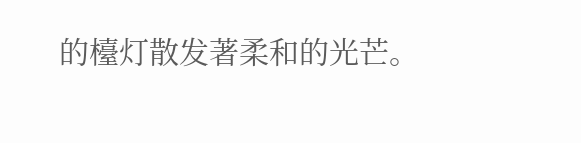的檯灯散发著柔和的光芒。